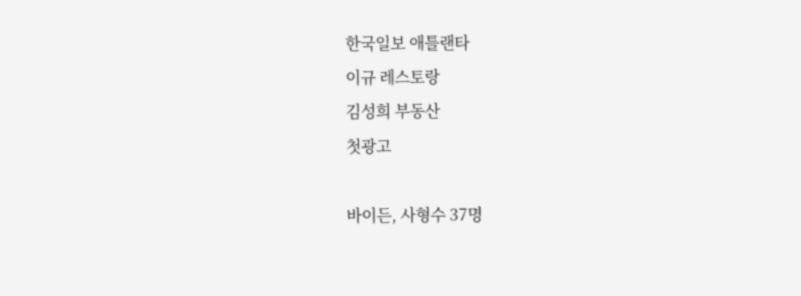한국일보 애틀랜타
이규 레스토랑
김성희 부동산
첫광고

바이든, 사형수 37명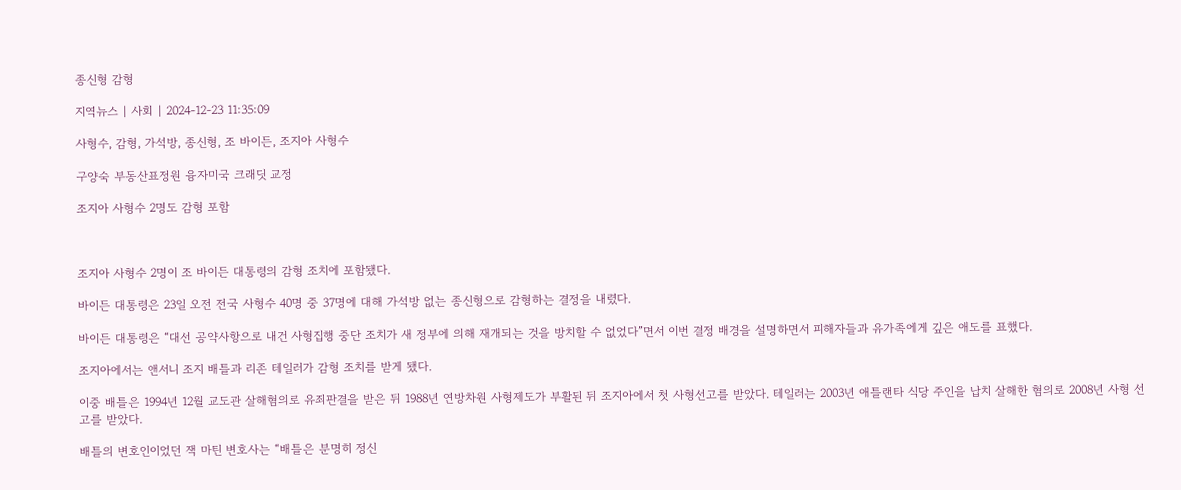종신형 감형

지역뉴스 | 사회 | 2024-12-23 11:35:09

사형수, 감형, 가석방, 종신형, 조 바이든, 조지아 사형수

구양숙 부동산표정원 융자미국 크래딧 교정

조지아 사형수 2명도 감형 포함



조지아 사형수 2명이 조 바이든 대통령의 감형 조치에 포함됐다.

바이든 대통령은 23일 오전 전국 사형수 40명 중 37명에 대해 가석방 없는 종신형으로 감형하는 결정을 내렸다.

바이든 대통령은 “대선 공약사항으로 내건 사형집행 중단 조치가 새 정부에 의해 재개되는 것을 방치할 수 없었다”면서 이번 결정 배경을 설명하면서 피해자들과 유가족에게 깊은 애도를 표했다.

조지아에서는 앤서니 조지 배틀과 리존 테일러가 감형 조치를 받게 됐다.

이중 배틀은 1994년 12월 교도관 살해혐의로 유죄판결을 받은 뒤 1988년 연방차원 사형제도가 부활된 뒤 조지아에서 첫 사형선고를 받았다. 테일러는 2003년 애틀랜타 식당 주인을 납치 살해한 혐의로 2008년 사형 선고를 받았다.

배틀의 변호인이었던 잭 마틴 변호사는 “배틀은 분명히 정신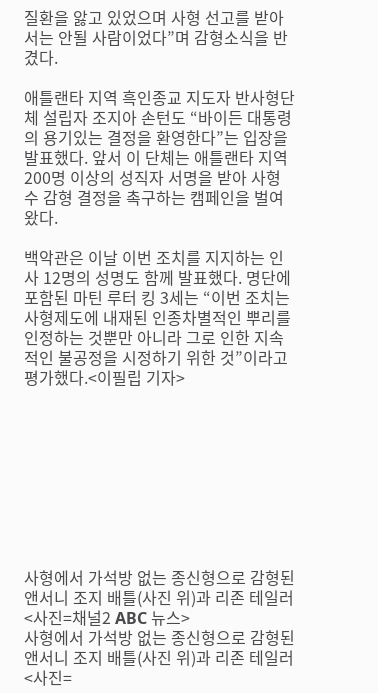질환을 앓고 있었으며 사형 선고를 받아서는 안될 사람이었다”며 감형소식을 반겼다.

애틀랜타 지역 흑인종교 지도자 반사형단체 설립자 조지아 손턴도 “바이든 대통령의 용기있는 결정을 환영한다”는 입장을 발표했다. 앞서 이 단체는 애틀랜타 지역 200명 이상의 성직자 서명을 받아 사형수 감형 결정을 촉구하는 캠페인을 벌여 왔다.

백악관은 이날 이번 조치를 지지하는 인사 12명의 성명도 함께 발표했다. 명단에 포함된 마틴 루터 킹 3세는 “이번 조치는 사형제도에 내재된 인종차별적인 뿌리를 인정하는 것뿐만 아니라 그로 인한 지속적인 불공정을 시정하기 위한 것”이라고 평가했다.<이필립 기자>









사형에서 가석방 없는 종신형으로 감형된 앤서니 조지 배틀(사진 위)과 리존 테일러<사진=채널2 ABC 뉴스>
사형에서 가석방 없는 종신형으로 감형된 앤서니 조지 배틀(사진 위)과 리존 테일러<사진=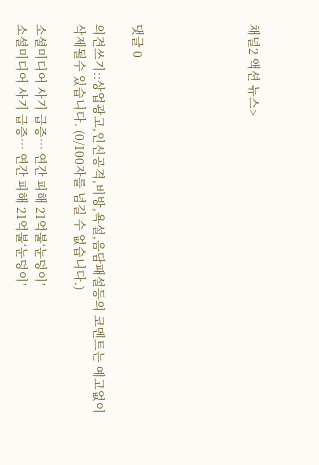채널2 액션 뉴스>





댓글 0

의견쓰기::상업광고,인신공격,비방,욕설,음담패설등의 코멘트는 예고없이 삭제될수 있습니다. (0/100자를 넘길 수 없습니다.)

소셜미디어 사기 급증… 연간 피해 21억불‘눈덩이’
소셜미디어 사기 급증… 연간 피해 21억불‘눈덩이’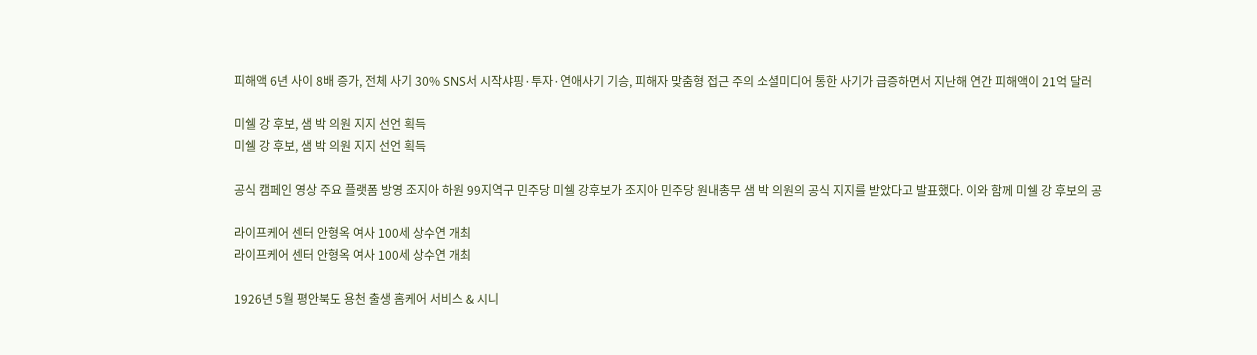피해액 6년 사이 8배 증가, 전체 사기 30% SNS서 시작샤핑·투자·연애사기 기승, 피해자 맞춤형 접근 주의 소셜미디어 통한 사기가 급증하면서 지난해 연간 피해액이 21억 달러

미쉘 강 후보, 샘 박 의원 지지 선언 획득
미쉘 강 후보, 샘 박 의원 지지 선언 획득

공식 캠페인 영상 주요 플랫폼 방영 조지아 하원 99지역구 민주당 미쉘 강후보가 조지아 민주당 원내총무 샘 박 의원의 공식 지지를 받았다고 발표했다. 이와 함께 미쉘 강 후보의 공

라이프케어 센터 안형옥 여사 100세 상수연 개최
라이프케어 센터 안형옥 여사 100세 상수연 개최

1926년 5월 평안북도 용천 출생 홈케어 서비스 & 시니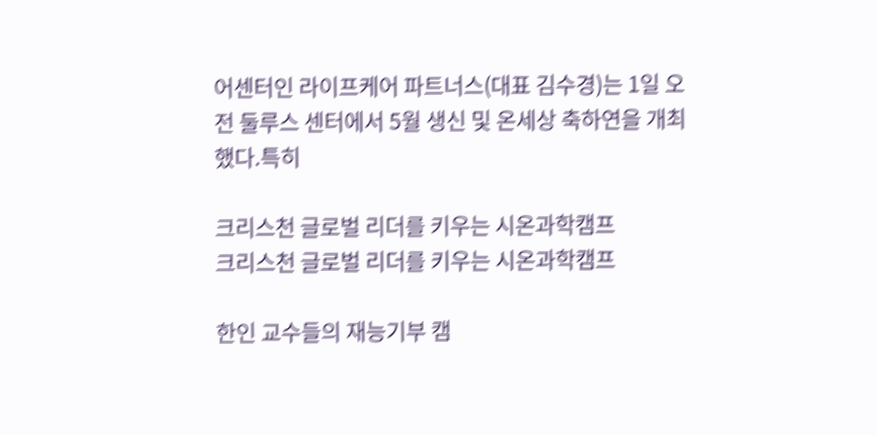어센터인 라이프케어 파트너스(대표 김수경)는 1일 오전 둘루스 센터에서 5월 생신 및 온세상 축하연을 개최했다.특히

크리스천 글로벌 리더를 키우는 시온과학캠프
크리스천 글로벌 리더를 키우는 시온과학캠프

한인 교수들의 재능기부 캠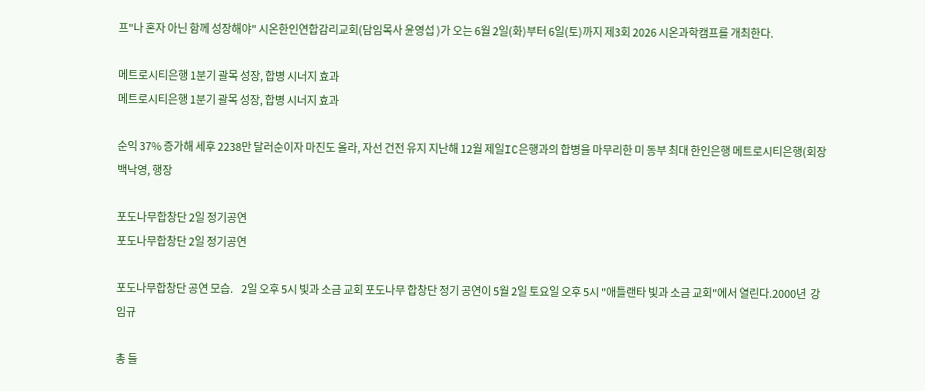프"나 혼자 아닌 함께 성장해야" 시온한인연합감리교회(담임목사 윤영섭 )가 오는 6월 2일(화)부터 6일(토)까지 제3회 2026 시온과학캠프를 개최한다.

메트로시티은행 1분기 괄목 성장, 합병 시너지 효과
메트로시티은행 1분기 괄목 성장, 합병 시너지 효과

순익 37% 증가해 세후 2238만 달러순이자 마진도 올라, 자선 건전 유지 지난해 12월 제일IC은행과의 합병을 마무리한 미 동부 최대 한인은행 메트로시티은행(회장 백낙영, 행장

포도나무합창단 2일 정기공연
포도나무합창단 2일 정기공연

포도나무합창단 공연 모습.    2일 오후 5시 빛과 소금 교회 포도나무 합창단 정기 공연이 5월 2일 토요일 오후 5시 "애틀랜타 빛과 소금 교회"에서 열린다.2000년  강임규

총 들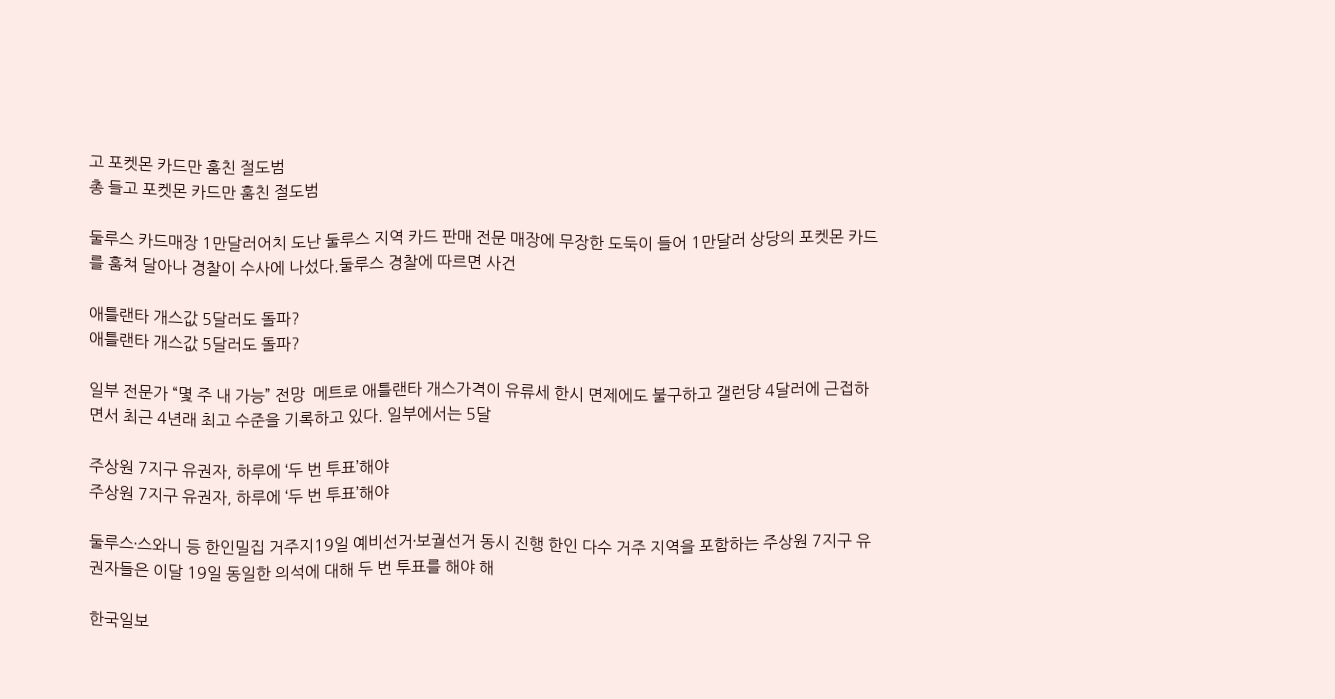고 포켓몬 카드만 훔친 절도범
총 들고 포켓몬 카드만 훔친 절도범

둘루스 카드매장 1만달러어치 도난 둘루스 지역 카드 판매 전문 매장에 무장한 도둑이 들어 1만달러 상당의 포켓몬 카드를 훔쳐 달아나 경찰이 수사에 나섰다.둘루스 경찰에 따르면 사건

애틀랜타 개스값 5달러도 돌파?
애틀랜타 개스값 5달러도 돌파?

일부 전문가 “몇 주 내 가능” 전망  메트로 애틀랜타 개스가격이 유류세 한시 면제에도 불구하고 갤런당 4달러에 근접하면서 최근 4년래 최고 수준을 기록하고 있다. 일부에서는 5달

주상원 7지구 유권자, 하루에 ‘두 번 투표’해야
주상원 7지구 유권자, 하루에 ‘두 번 투표’해야

둘루스∙스와니 등 한인밀집 거주지19일 예비선거∙보궐선거 동시 진행 한인 다수 거주 지역을 포함하는 주상원 7지구 유권자들은 이달 19일 동일한 의석에 대해 두 번 투표를 해야 해

한국일보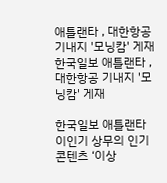애틀랜타 , 대한항공 기내지 '모닝캄' 게재
한국일보 애틀랜타 , 대한항공 기내지 '모닝캄' 게재

한국일보 애틀랜타 이인기 상무의 인기 콘텐츠 ‘이상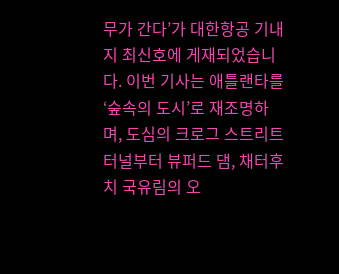무가 간다’가 대한항공 기내지 최신호에 게재되었습니다. 이번 기사는 애틀랜타를 ‘숲속의 도시’로 재조명하며, 도심의 크로그 스트리트 터널부터 뷰퍼드 댐, 채터후치 국유림의 오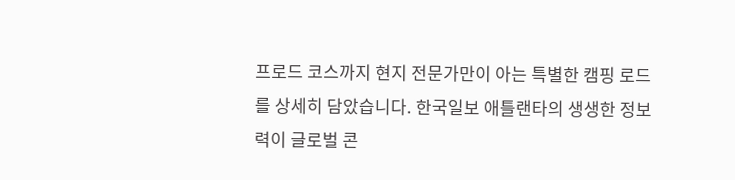프로드 코스까지 현지 전문가만이 아는 특별한 캠핑 로드를 상세히 담았습니다. 한국일보 애틀랜타의 생생한 정보력이 글로벌 콘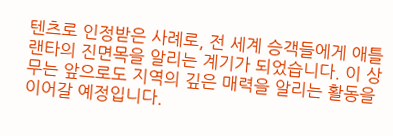텐츠로 인정받은 사례로, 전 세계 승객들에게 애틀랜타의 진면목을 알리는 계기가 되었습니다. 이 상무는 앞으로도 지역의 깊은 매력을 알리는 활동을 이어갈 예정입니다.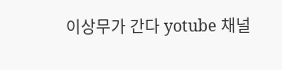이상무가 간다 yotube 채널